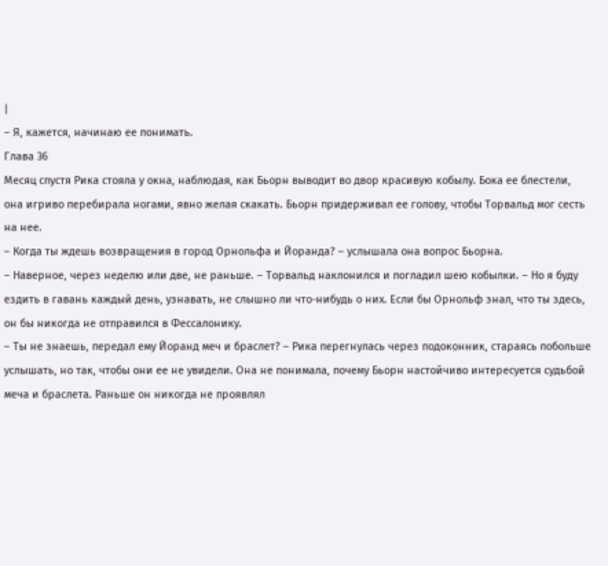|
– Я, кажется, начинаю ее понимать.
Глава 36
Месяц спустя Рика стояла у окна, наблюдая, как Бьорн выводит во двор красивую кобылу. Бока ее блестели, она игриво перебирала ногами, явно желая скакать. Бьорн придерживал ее голову, чтобы Торвальд мог сесть на нее.
– Когда ты ждешь возвращения в город Орнольфа и Йоранда? – услышала она вопрос Бьорна.
– Наверное, через неделю или две, не раньше. – Торвальд наклонился и погладил шею кобылки. – Но я буду ездить в гавань каждый день, узнавать, не слышно ли что-нибудь о них. Если бы Орнольф знал, что ты здесь, он бы никогда не отправился в Фессалонику.
– Ты не знаешь, передал ему Йоранд меч и браслет? – Рика перегнулась через подоконник, стараясь побольше услышать, но так, чтобы они ее не увидели. Она не понимала, почему Бьорн настойчиво интересуется судьбой меча и браслета. Раньше он никогда не проявлял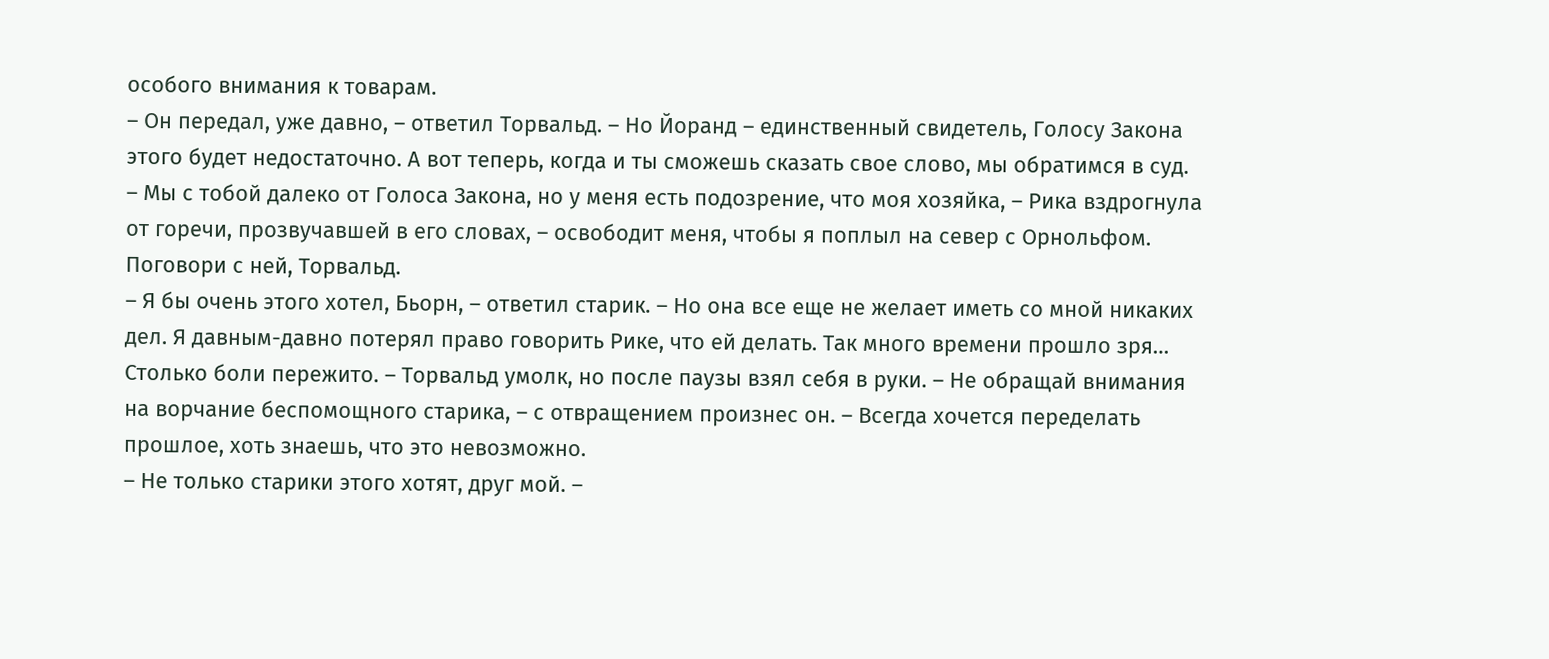особого внимания к товарам.
– Он передал, уже давно, – ответил Торвальд. – Но Йоранд – единственный свидетель, Голосу Закона этого будет недостаточно. А вот теперь, когда и ты сможешь сказать свое слово, мы обратимся в суд.
– Мы с тобой далеко от Голоса Закона, но у меня есть подозрение, что моя хозяйка, – Рика вздрогнула от горечи, прозвучавшей в его словах, – освободит меня, чтобы я поплыл на север с Орнольфом. Поговори с ней, Торвальд.
– Я бы очень этого хотел, Бьорн, – ответил старик. – Но она все еще не желает иметь со мной никаких дел. Я давным-давно потерял право говорить Рике, что ей делать. Так много времени прошло зря… Столько боли пережито. – Торвальд умолк, но после паузы взял себя в руки. – Не обращай внимания на ворчание беспомощного старика, – с отвращением произнес он. – Всегда хочется переделать прошлое, хоть знаешь, что это невозможно.
– Не только старики этого хотят, друг мой. –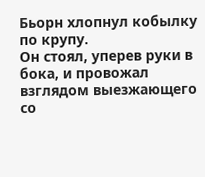Бьорн хлопнул кобылку по крупу.
Он стоял, уперев руки в бока, и провожал взглядом выезжающего со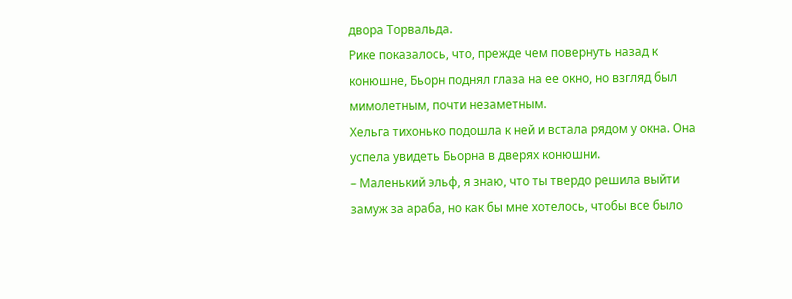двора Торвальда.
Рике показалось, что, прежде чем повернуть назад к конюшне, Бьорн поднял глаза на ее окно, но взгляд был мимолетным, почти незаметным.
Хельга тихонько подошла к ней и встала рядом у окна. Она успела увидеть Бьорна в дверях конюшни.
– Маленький эльф, я знаю, что ты твердо решила выйти замуж за араба, но как бы мне хотелось, чтобы все было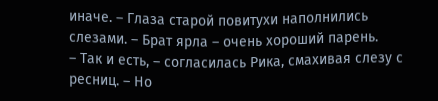иначе. – Глаза старой повитухи наполнились слезами. – Брат ярла – очень хороший парень.
– Так и есть, – согласилась Рика, смахивая слезу с ресниц. – Но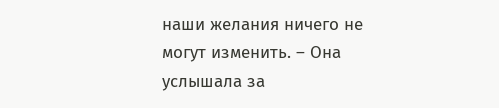наши желания ничего не могут изменить. – Она услышала за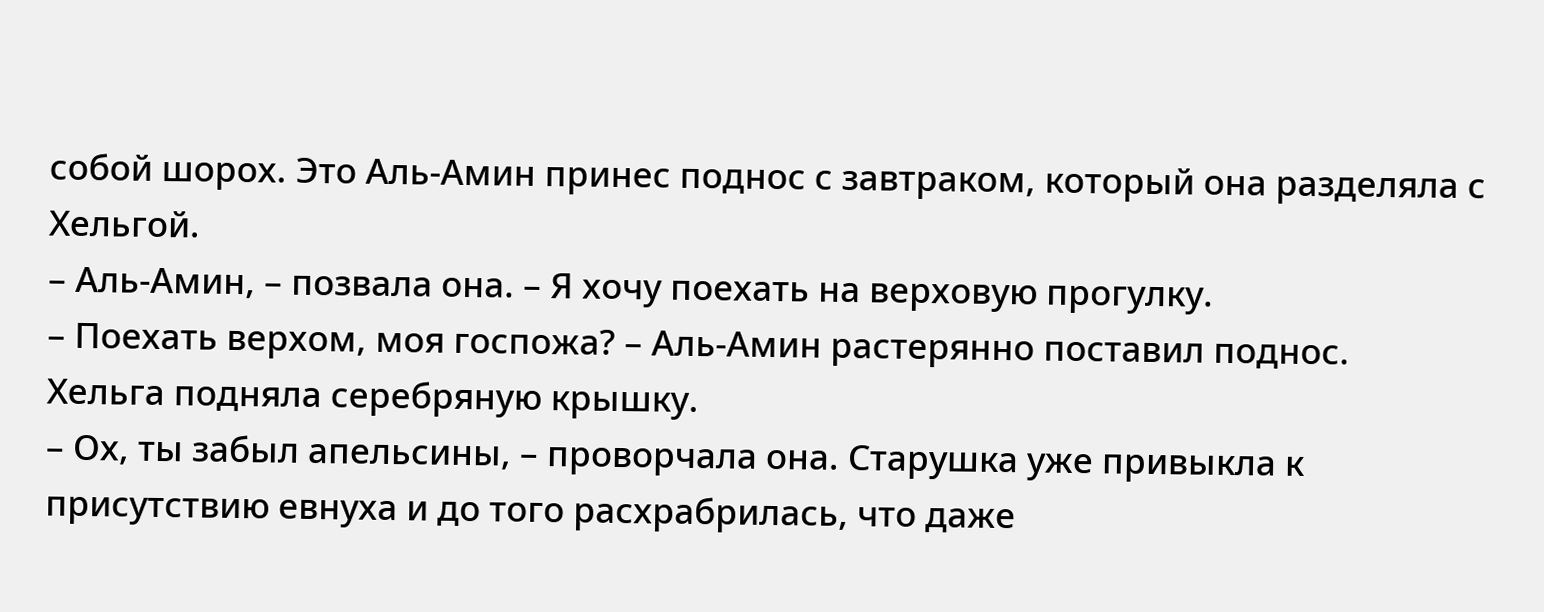собой шорох. Это Аль-Амин принес поднос с завтраком, который она разделяла с Хельгой.
– Аль-Амин, – позвала она. – Я хочу поехать на верховую прогулку.
– Поехать верхом, моя госпожа? – Аль-Амин растерянно поставил поднос.
Хельга подняла серебряную крышку.
– Ох, ты забыл апельсины, – проворчала она. Старушка уже привыкла к присутствию евнуха и до того расхрабрилась, что даже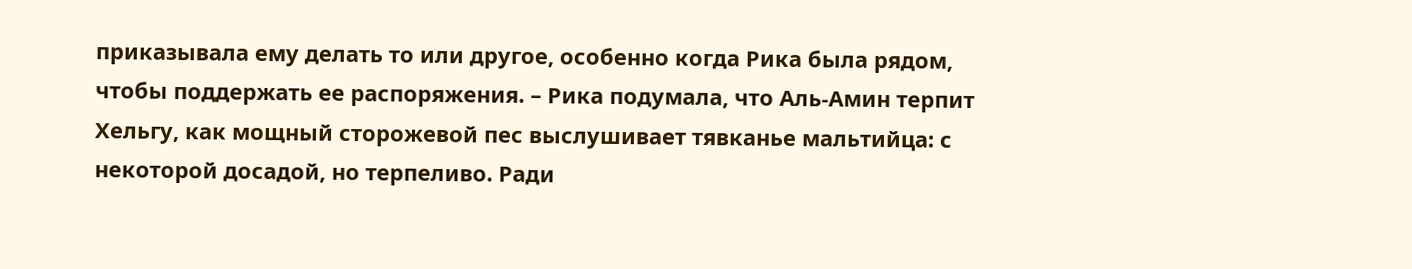приказывала ему делать то или другое, особенно когда Рика была рядом, чтобы поддержать ее распоряжения. – Рика подумала, что Аль-Амин терпит Хельгу, как мощный сторожевой пес выслушивает тявканье мальтийца: с некоторой досадой, но терпеливо. Ради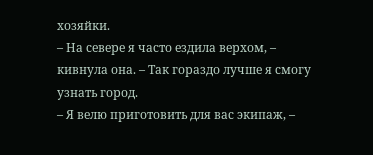хозяйки.
– На севере я часто ездила верхом, – кивнула она. – Так гораздо лучше я смогу узнать город.
– Я велю приготовить для вас экипаж, –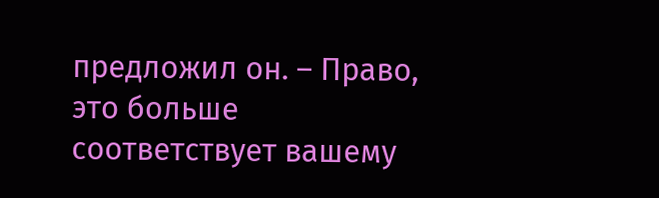предложил он. – Право, это больше соответствует вашему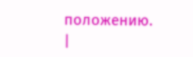положению. |